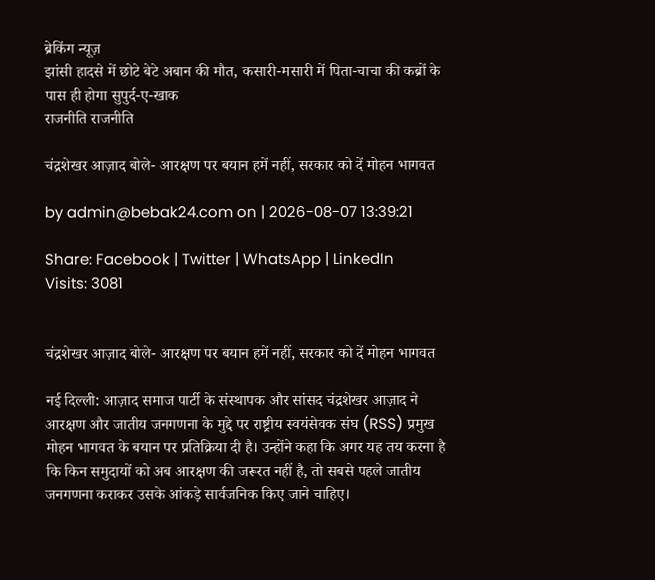ब्रेकिंग न्यूज़
झांसी हादसे में छोटे बेटे अबान की मौत, कसारी-मसारी में पिता-चाचा की कब्रों के पास ही होगा सुपुर्द-ए-खाक
राजनीति राजनीति

चंद्रशेखर आज़ाद बोले- आरक्षण पर बयान हमें नहीं, सरकार को दें मोहन भागवत

by admin@bebak24.com on | 2026-08-07 13:39:21

Share: Facebook | Twitter | WhatsApp | LinkedIn Visits: 3081


चंद्रशेखर आज़ाद बोले- आरक्षण पर बयान हमें नहीं, सरकार को दें मोहन भागवत

नई दिल्ली: आज़ाद समाज पार्टी के संस्थापक और सांसद चंद्रशेखर आज़ाद ने आरक्षण और जातीय जनगणना के मुद्दे पर राष्ट्रीय स्वयंसेवक संघ (RSS) प्रमुख मोहन भागवत के बयान पर प्रतिक्रिया दी है। उन्होंने कहा कि अगर यह तय करना है कि किन समुदायों को अब आरक्षण की जरूरत नहीं है, तो सबसे पहले जातीय जनगणना कराकर उसके आंकड़े सार्वजनिक किए जाने चाहिए।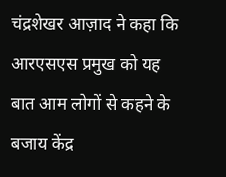चंद्रशेखर आज़ाद ने कहा कि आरएसएस प्रमुख को यह बात आम लोगों से कहने के बजाय केंद्र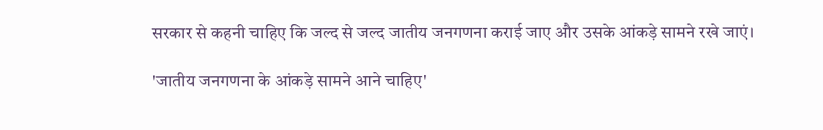सरकार से कहनी चाहिए कि जल्द से जल्द जातीय जनगणना कराई जाए और उसके आंकड़े सामने रखे जाएं।

'जातीय जनगणना के आंकड़े सामने आने चाहिए'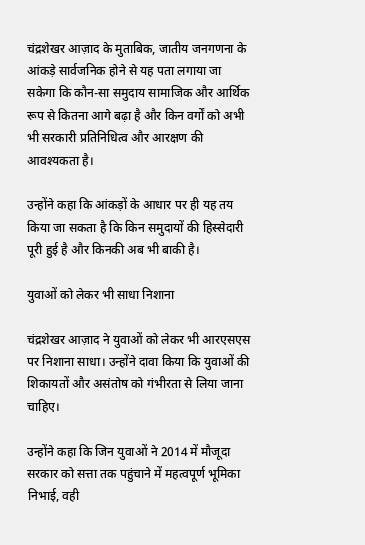चंद्रशेखर आज़ाद के मुताबिक, जातीय जनगणना के आंकड़े सार्वजनिक होने से यह पता लगाया जा सकेगा कि कौन-सा समुदाय सामाजिक और आर्थिक रूप से कितना आगे बढ़ा है और किन वर्गों को अभी भी सरकारी प्रतिनिधित्व और आरक्षण की आवश्यकता है।

उन्होंने कहा कि आंकड़ों के आधार पर ही यह तय किया जा सकता है कि किन समुदायों की हिस्सेदारी पूरी हुई है और किनकी अब भी बाकी है।

युवाओं को लेकर भी साधा निशाना

चंद्रशेखर आज़ाद ने युवाओं को लेकर भी आरएसएस पर निशाना साधा। उन्होंने दावा किया कि युवाओं की शिकायतों और असंतोष को गंभीरता से लिया जाना चाहिए।

उन्होंने कहा कि जिन युवाओं ने 2014 में मौजूदा सरकार को सत्ता तक पहुंचाने में महत्वपूर्ण भूमिका निभाई, वही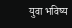युवा भविष्य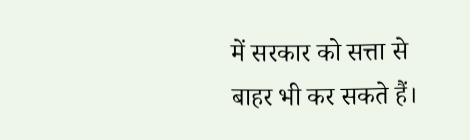में सरकार को सत्ता से बाहर भी कर सकते हैं।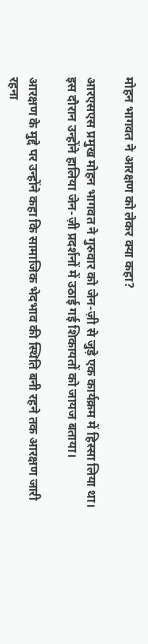मोहन भागवत ने आरक्षण को लेकर क्या कहा?

आरएसएस प्रमुख मोहन भागवत ने गुरुवार को जेन-ज़ी से जुड़े एक कार्यक्रम में हिस्सा लिया था। इस दौरान उन्होंने हालिया जेन-ज़ी प्रदर्शनों में उठाई गई शिकायतों को जायज बताया।

आरक्षण के मुद्दे पर उन्होंने कहा कि सामाजिक भेदभाव की स्थिति बनी रहने तक आरक्षण जारी रहना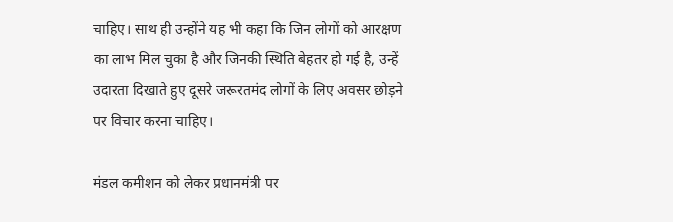चाहिए। साथ ही उन्होंने यह भी कहा कि जिन लोगों को आरक्षण का लाभ मिल चुका है और जिनकी स्थिति बेहतर हो गई है, उन्हें उदारता दिखाते हुए दूसरे जरूरतमंद लोगों के लिए अवसर छोड़ने पर विचार करना चाहिए।

मंडल कमीशन को लेकर प्रधानमंत्री पर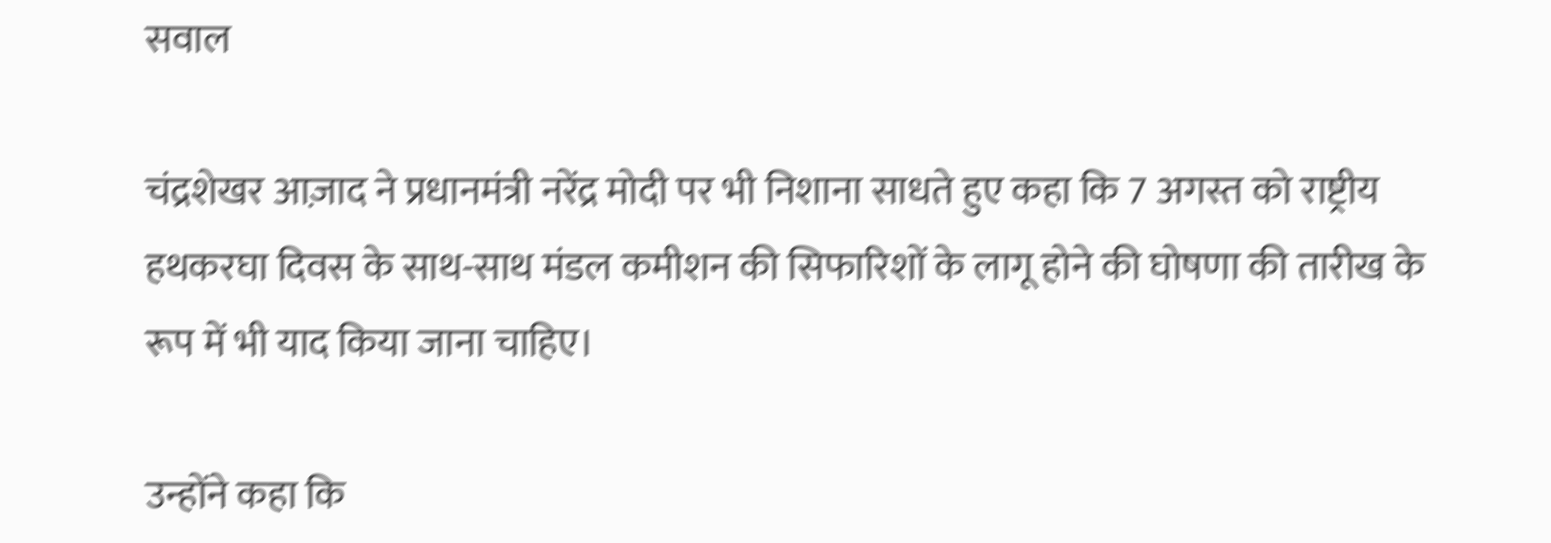सवाल

चंद्रशेखर आज़ाद ने प्रधानमंत्री नरेंद्र मोदी पर भी निशाना साधते हुए कहा कि 7 अगस्त को राष्ट्रीय हथकरघा दिवस के साथ-साथ मंडल कमीशन की सिफारिशों के लागू होने की घोषणा की तारीख के रूप में भी याद किया जाना चाहिए।

उन्होंने कहा कि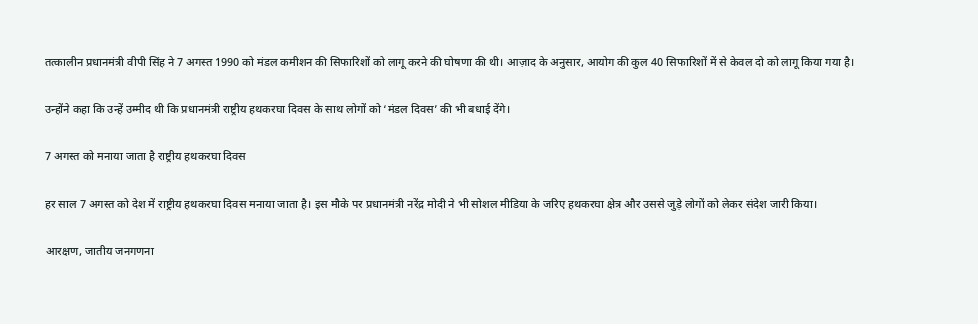तत्कालीन प्रधानमंत्री वीपी सिंह ने 7 अगस्त 1990 को मंडल कमीशन की सिफारिशों को लागू करने की घोषणा की थी। आज़ाद के अनुसार, आयोग की कुल 40 सिफारिशों में से केवल दो को लागू किया गया है।

उन्होंने कहा कि उन्हें उम्मीद थी कि प्रधानमंत्री राष्ट्रीय हथकरघा दिवस के साथ लोगों को ‘मंडल दिवस’ की भी बधाई देंगे।

7 अगस्त को मनाया जाता है राष्ट्रीय हथकरघा दिवस

हर साल 7 अगस्त को देश में राष्ट्रीय हथकरघा दिवस मनाया जाता है। इस मौके पर प्रधानमंत्री नरेंद्र मोदी ने भी सोशल मीडिया के जरिए हथकरघा क्षेत्र और उससे जुड़े लोगों को लेकर संदेश जारी किया।

आरक्षण, जातीय जनगणना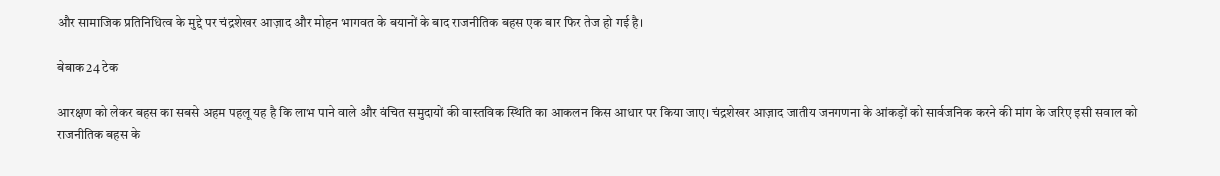और सामाजिक प्रतिनिधित्व के मुद्दे पर चंद्रशेखर आज़ाद और मोहन भागवत के बयानों के बाद राजनीतिक बहस एक बार फिर तेज हो गई है।

बेबाक24 टेक

आरक्षण को लेकर बहस का सबसे अहम पहलू यह है कि लाभ पाने वाले और वंचित समुदायों की वास्तविक स्थिति का आकलन किस आधार पर किया जाए। चंद्रशेखर आज़ाद जातीय जनगणना के आंकड़ों को सार्वजनिक करने की मांग के जरिए इसी सवाल को राजनीतिक बहस के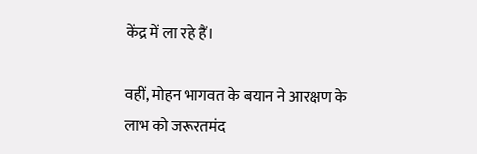केंद्र में ला रहे हैं।

वहीं, मोहन भागवत के बयान ने आरक्षण के लाभ को जरूरतमंद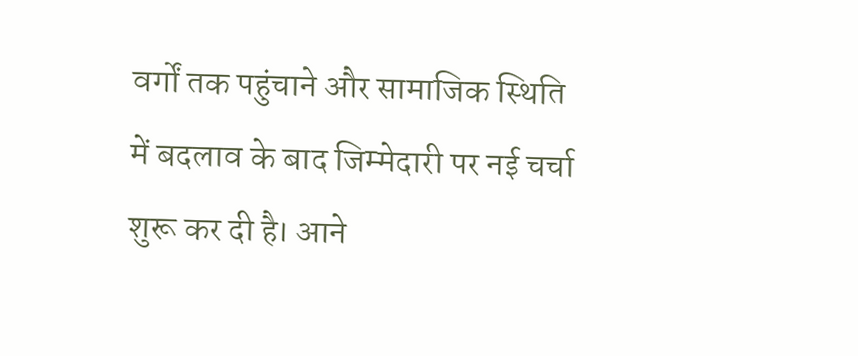वर्गों तक पहुंचाने और सामाजिक स्थिति में बदलाव के बाद जिम्मेदारी पर नई चर्चा शुरू कर दी है। आने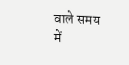वाले समय में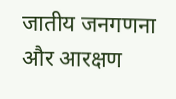जातीय जनगणना और आरक्षण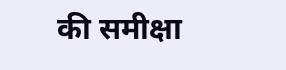की समीक्षा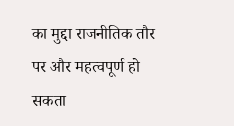का मुद्दा राजनीतिक तौर पर और महत्वपूर्ण हो सकता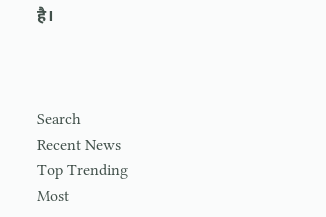है।



Search
Recent News
Top Trending
Most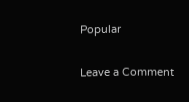Popular

Leave a Comment